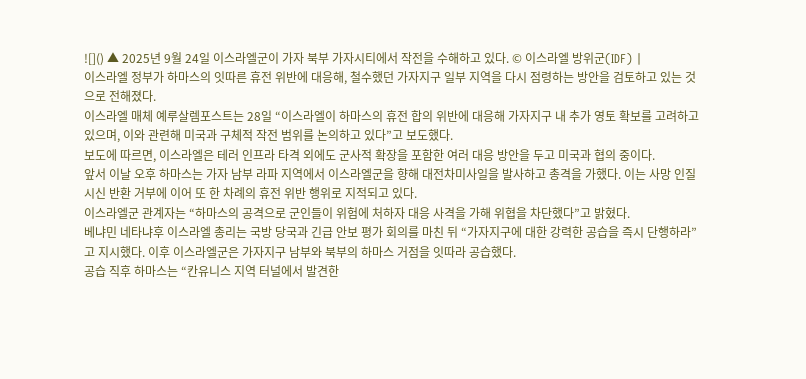![]() ▲ 2025년 9월 24일 이스라엘군이 가자 북부 가자시티에서 작전을 수해하고 있다. © 이스라엘 방위군(IDF) |
이스라엘 정부가 하마스의 잇따른 휴전 위반에 대응해, 철수했던 가자지구 일부 지역을 다시 점령하는 방안을 검토하고 있는 것으로 전해졌다.
이스라엘 매체 예루살렘포스트는 28일 “이스라엘이 하마스의 휴전 합의 위반에 대응해 가자지구 내 추가 영토 확보를 고려하고 있으며, 이와 관련해 미국과 구체적 작전 범위를 논의하고 있다”고 보도했다.
보도에 따르면, 이스라엘은 테러 인프라 타격 외에도 군사적 확장을 포함한 여러 대응 방안을 두고 미국과 협의 중이다.
앞서 이날 오후 하마스는 가자 남부 라파 지역에서 이스라엘군을 향해 대전차미사일을 발사하고 총격을 가했다. 이는 사망 인질 시신 반환 거부에 이어 또 한 차례의 휴전 위반 행위로 지적되고 있다.
이스라엘군 관계자는 “하마스의 공격으로 군인들이 위험에 처하자 대응 사격을 가해 위협을 차단했다”고 밝혔다.
베냐민 네타냐후 이스라엘 총리는 국방 당국과 긴급 안보 평가 회의를 마친 뒤 “가자지구에 대한 강력한 공습을 즉시 단행하라”고 지시했다. 이후 이스라엘군은 가자지구 남부와 북부의 하마스 거점을 잇따라 공습했다.
공습 직후 하마스는 “칸유니스 지역 터널에서 발견한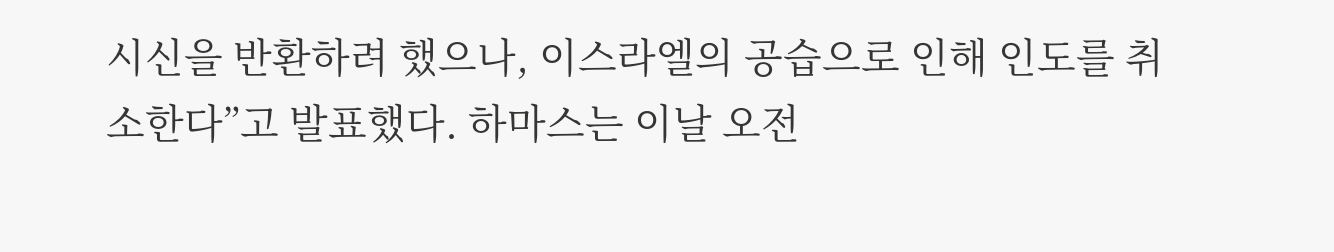시신을 반환하려 했으나, 이스라엘의 공습으로 인해 인도를 취소한다”고 발표했다. 하마스는 이날 오전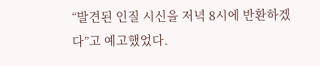“발견된 인질 시신을 저녁 8시에 반환하겠다”고 예고했었다.